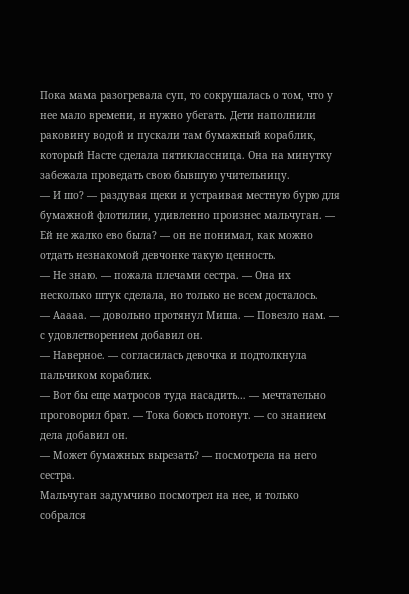Пока мама разогревала суп, то сокрушалась о том, что у нее мало времени, и нужно убегать. Дети наполнили раковину водой и пускали там бумажный кораблик, который Насте сделала пятиклассница. Она на минутку забежала проведать свою бывшую учительницу.
— И шо? — раздувая щеки и устраивая местную бурю для бумажной флотилии, удивленно произнес мальчуган. — Ей не жалко ево была? — он не понимал, как можно отдать незнакомой девчонке такую ценность.
— Не знаю. — пожала плечами сестра. — Она их несколько штук сделала, но только не всем досталось.
— Ааааа. — довольно протянул Миша. — Повезло нам. — с удовлетворением добавил он.
— Наверное. — согласилась девочка и подтолкнула пальчиком кораблик.
— Вот бы еще матросов туда насадить… — мечтательно проговорил брат. — Тока боюсь потонут. — со знанием дела добавил он.
— Может бумажных вырезать? — посмотрела на него сестра.
Мальчуган задумчиво посмотрел на нее, и только собрался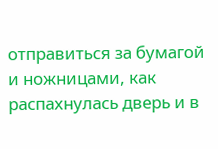отправиться за бумагой и ножницами, как распахнулась дверь и в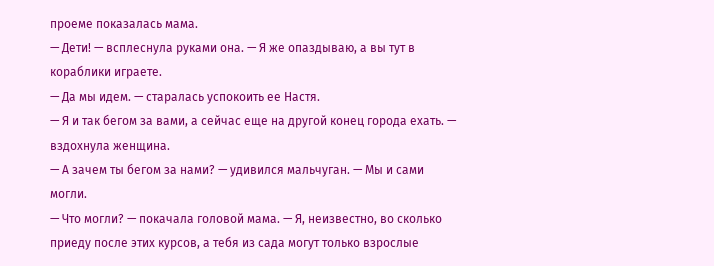проеме показалась мама.
— Дети! — всплеснула руками она. — Я же опаздываю, а вы тут в кораблики играете.
— Да мы идем. — старалась успокоить ее Настя.
— Я и так бегом за вами, а сейчас еще на другой конец города ехать. — вздохнула женщина.
— А зачем ты бегом за нами? — удивился мальчуган. — Мы и сами могли.
— Что могли? — покачала головой мама. — Я, неизвестно, во сколько приеду после этих курсов, а тебя из сада могут только взрослые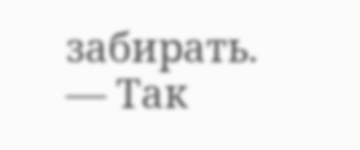забирать.
— Так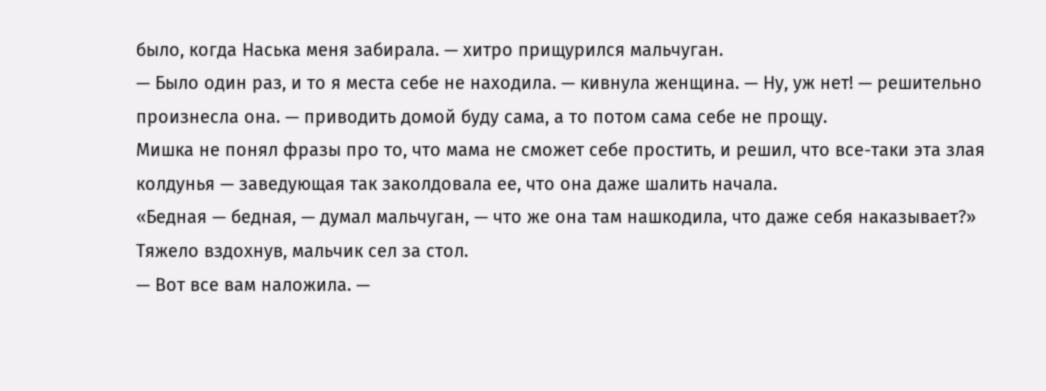было, когда Наська меня забирала. — хитро прищурился мальчуган.
— Было один раз, и то я места себе не находила. — кивнула женщина. — Ну, уж нет! — решительно произнесла она. — приводить домой буду сама, а то потом сама себе не прощу.
Мишка не понял фразы про то, что мама не сможет себе простить, и решил, что все-таки эта злая колдунья — заведующая так заколдовала ее, что она даже шалить начала.
«Бедная — бедная, — думал мальчуган, — что же она там нашкодила, что даже себя наказывает?»
Тяжело вздохнув, мальчик сел за стол.
— Вот все вам наложила. —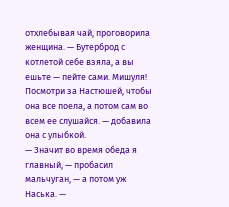отхлебывая чай, проговорила женщина. — Бутерброд с котлетой себе взяла, а вы ешьте — пейте сами. Мишуля! Посмотри за Настюшей, чтобы она все поела, а потом сам во всем ее слушайся. — добавила она с улыбкой.
— Значит во время обеда я главный, — пробасил мальчуган, — а потом уж Наська. —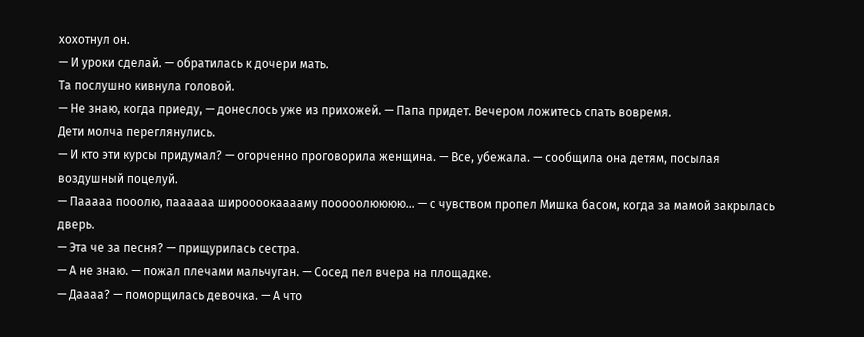хохотнул он.
— И уроки сделай. — обратилась к дочери мать.
Та послушно кивнула головой.
— Не знаю, когда приеду, — донеслось уже из прихожей. — Папа придет. Вечером ложитесь спать вовремя.
Дети молча переглянулись.
— И кто эти курсы придумал? — огорченно проговорила женщина. — Все, убежала. — сообщила она детям, посылая воздушный поцелуй.
— Пааааа пооолю, паааааа широооокааааму пооооолюююю… — с чувством пропел Мишка басом, когда за мамой закрылась дверь.
— Эта че за песня? — прищурилась сестра.
— А не знаю. — пожал плечами мальчуган. — Сосед пел вчера на площадке.
— Даааа? — поморщилась девочка. — А что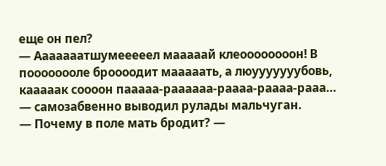еще он пел?
— Ааааааатшумееееел мааааай клеоооооооон! В поооооооле броооодит мааааать, а люууууууубовь, кааааак соооон пааааа-раааааа-раааа-раааа-рааа… — самозабвенно выводил рулады мальчуган.
— Почему в поле мать бродит? —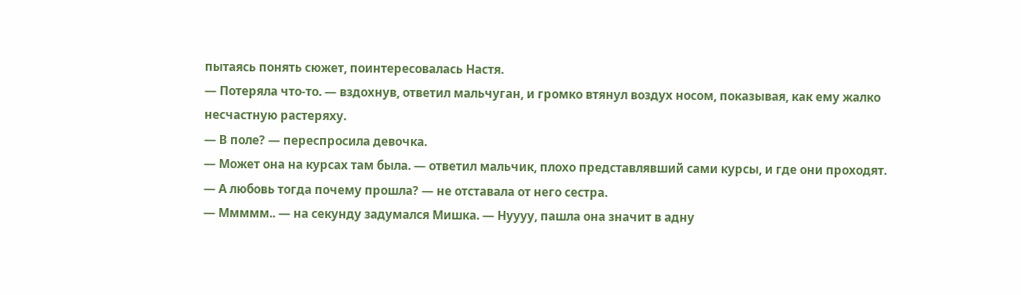пытаясь понять сюжет, поинтересовалась Настя.
— Потеряла что-то. — вздохнув, ответил мальчуган, и громко втянул воздух носом, показывая, как ему жалко несчастную растеряху.
— В поле? — переспросила девочка.
— Может она на курсах там была. — ответил мальчик, плохо представлявший сами курсы, и где они проходят.
— А любовь тогда почему прошла? — не отставала от него сестра.
— Ммммм.. — на секунду задумался Мишка. — Нуууу, пашла она значит в адну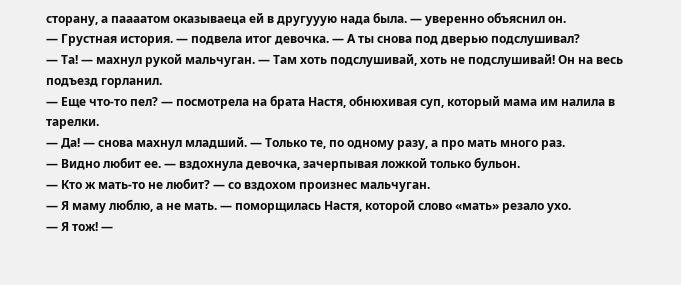сторану, а паааатом оказываеца ей в другууую нада была. — уверенно объяснил он.
— Грустная история. — подвела итог девочка. — А ты снова под дверью подслушивал?
— Та! — махнул рукой мальчуган. — Там хоть подслушивай, хоть не подслушивай! Он на весь подъезд горланил.
— Еще что-то пел? — посмотрела на брата Настя, обнюхивая суп, который мама им налила в тарелки.
— Да! — снова махнул младший. — Только те, по одному разу, а про мать много раз.
— Видно любит ее. — вздохнула девочка, зачерпывая ложкой только бульон.
— Кто ж мать-то не любит? — со вздохом произнес мальчуган.
— Я маму люблю, а не мать. — поморщилась Настя, которой слово «мать» резало ухо.
— Я тож! —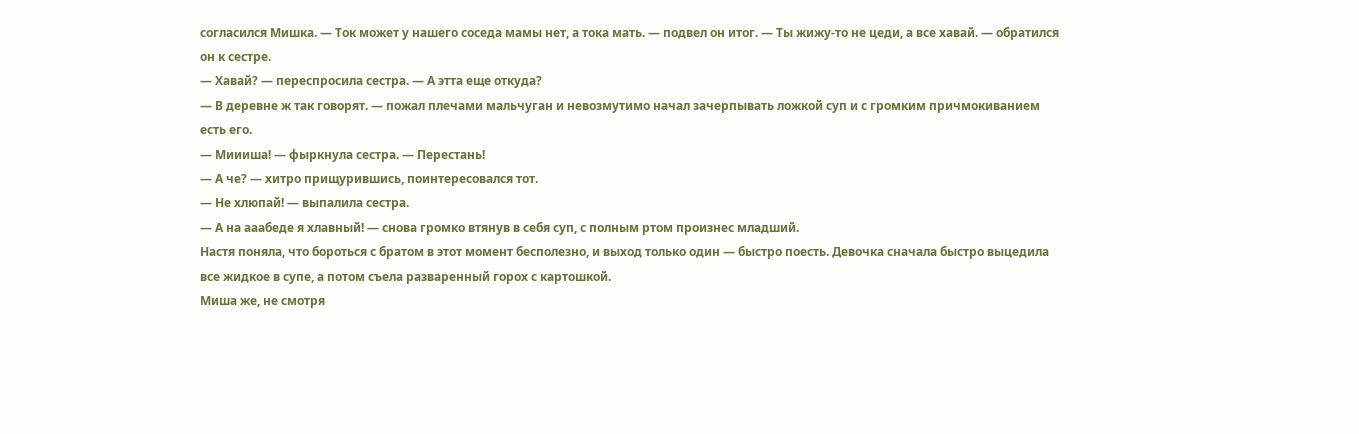согласился Мишка. — Ток может у нашего соседа мамы нет, а тока мать. — подвел он итог. — Ты жижу-то не цеди, а все хавай. — обратился он к сестре.
— Хавай? — переспросила сестра. — А этта еще откуда?
— В деревне ж так говорят. — пожал плечами мальчуган и невозмутимо начал зачерпывать ложкой суп и с громким причмокиванием есть его.
— Миииша! — фыркнула сестра. — Перестань!
— А че? — хитро прищурившись, поинтересовался тот.
— Не хлюпай! — выпалила сестра.
— А на ааабеде я хлавный! — снова громко втянув в себя суп, с полным ртом произнес младший.
Настя поняла, что бороться с братом в этот момент бесполезно, и выход только один — быстро поесть. Девочка сначала быстро выцедила все жидкое в супе, а потом съела разваренный горох с картошкой.
Миша же, не смотря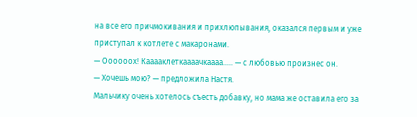на все его причмокивания и прихлюпывания, оказался первым и уже приступал к котлете с макаронами.
— Оооооох! Кааааклеткаааачкаааа….. — с любовью произнес он.
— Хочешь мою? — предложила Настя.
Мальчику очень хотелось съесть добавку, но мама же оставила его за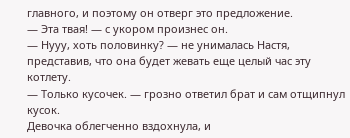главного, и поэтому он отверг это предложение.
— Эта твая! — с укором произнес он.
— Нууу, хоть половинку? — не унималась Настя, представив, что она будет жевать еще целый час эту котлету.
— Только кусочек. — грозно ответил брат и сам отщипнул кусок.
Девочка облегченно вздохнула, и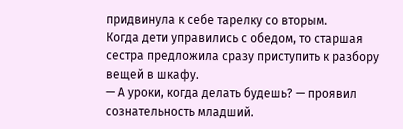придвинула к себе тарелку со вторым.
Когда дети управились с обедом, то старшая сестра предложила сразу приступить к разбору вещей в шкафу.
— А уроки, когда делать будешь? — проявил сознательность младший.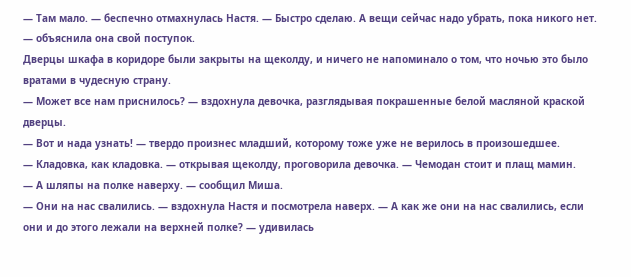— Там мало. — беспечно отмахнулась Настя. — Быстро сделаю. А вещи сейчас надо убрать, пока никого нет. — объяснила она свой поступок.
Дверцы шкафа в коридоре были закрыты на щеколду, и ничего не напоминало о том, что ночью это было вратами в чудесную страну.
— Может все нам приснилось? — вздохнула девочка, разглядывая покрашенные белой масляной краской дверцы.
— Вот и нада узнать! — твердо произнес младший, которому тоже уже не верилось в произошедшее.
— Кладовка, как кладовка. — открывая щеколду, проговорила девочка. — Чемодан стоит и плащ мамин.
— А шляпы на полке наверху. — сообщил Миша.
— Они на нас свалились. — вздохнула Настя и посмотрела наверх. — А как же они на нас свалились, если они и до этого лежали на верхней полке? — удивилась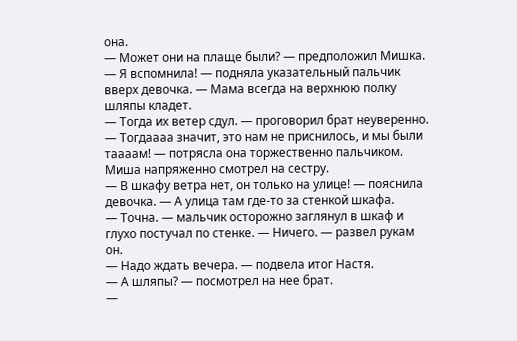она.
— Может они на плаще были? — предположил Мишка.
— Я вспомнила! — подняла указательный пальчик вверх девочка. — Мама всегда на верхнюю полку шляпы кладет.
— Тогда их ветер сдул. — проговорил брат неуверенно.
— Тогдаааа значит, это нам не приснилось, и мы были таааам! — потрясла она торжественно пальчиком.
Миша напряженно смотрел на сестру.
— В шкафу ветра нет, он только на улице! — пояснила девочка. — А улица там где-то за стенкой шкафа.
— Точна. — мальчик осторожно заглянул в шкаф и глухо постучал по стенке. — Ничего. — развел рукам он.
— Надо ждать вечера. — подвела итог Настя.
— А шляпы? — посмотрел на нее брат.
—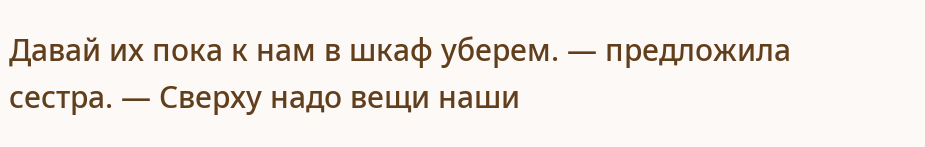Давай их пока к нам в шкаф уберем. — предложила сестра. — Сверху надо вещи наши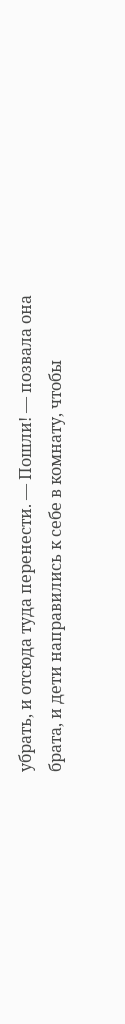убрать, и отсюда туда перенести. — Пошли! — позвала она брата, и дети направились к себе в комнату, чтобы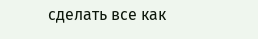сделать все как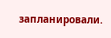запланировали.